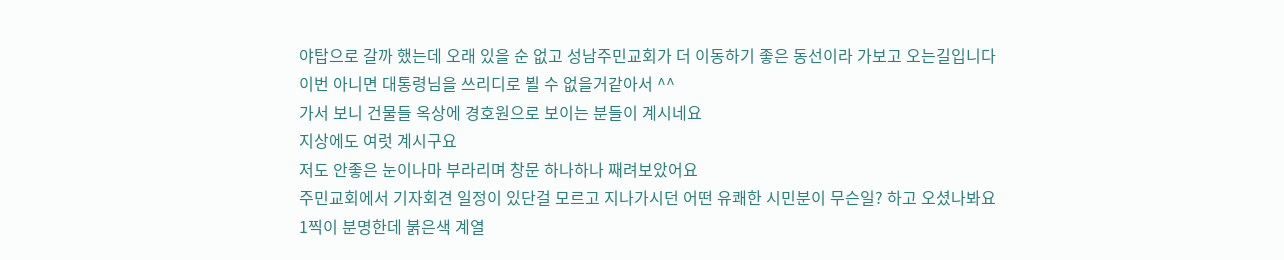야탑으로 갈까 했는데 오래 있을 순 없고 성남주민교회가 더 이동하기 좋은 동선이라 가보고 오는길입니다
이번 아니면 대통령님을 쓰리디로 뵐 수 없을거같아서 ^^
가서 보니 건물들 옥상에 경호원으로 보이는 분들이 계시네요
지상에도 여럿 계시구요
저도 안좋은 눈이나마 부라리며 창문 하나하나 째려보았어요
주민교회에서 기자회견 일정이 있단걸 모르고 지나가시던 어떤 유쾌한 시민분이 무슨일? 하고 오셨나봐요
1찍이 분명한데 붉은색 계열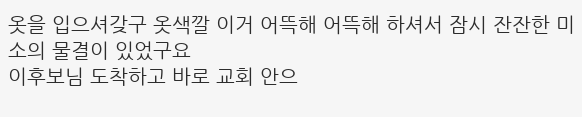옷을 입으셔갖구 옷색깔 이거 어뜩해 어뜩해 하셔서 잠시 잔잔한 미소의 물결이 있었구요
이후보님 도착하고 바로 교회 안으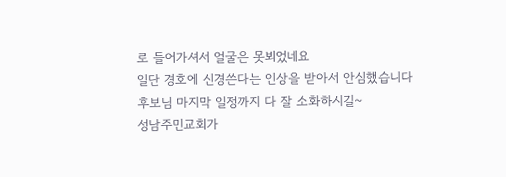로 들어가셔서 얼굴은 못뵈었네요
일단 경호에 신경쓴다는 인상을 받아서 안심했습니다
후보님 마지막 일정까지 다 잘 소화하시길~
성남주민교회가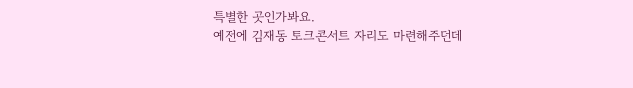특별한 곳인가봐요.
예전에 김재동 토크콘서트 자리도 마련해주던데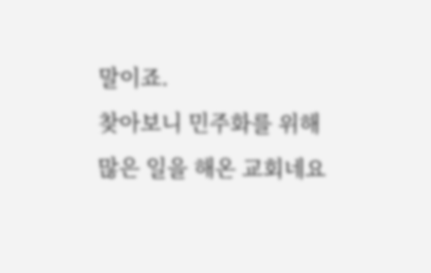말이죠.
찾아보니 민주화를 위해 많은 일을 해온 교회네요